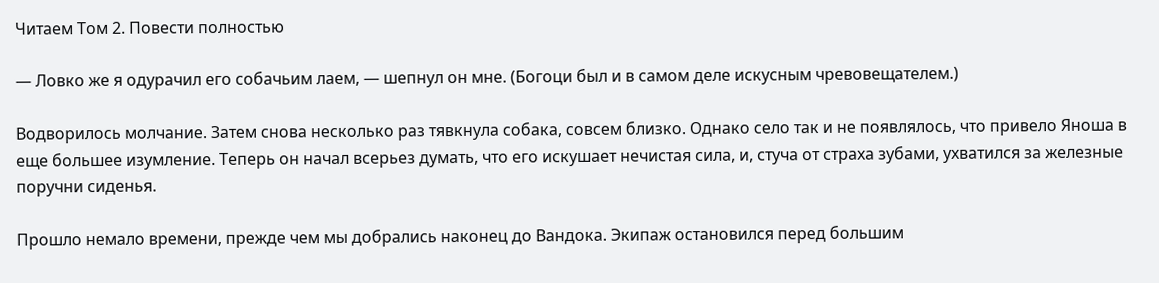Читаем Том 2. Повести полностью

— Ловко же я одурачил его собачьим лаем, — шепнул он мне. (Богоци был и в самом деле искусным чревовещателем.)

Водворилось молчание. Затем снова несколько раз тявкнула собака, совсем близко. Однако село так и не появлялось, что привело Яноша в еще большее изумление. Теперь он начал всерьез думать, что его искушает нечистая сила, и, стуча от страха зубами, ухватился за железные поручни сиденья.

Прошло немало времени, прежде чем мы добрались наконец до Вандока. Экипаж остановился перед большим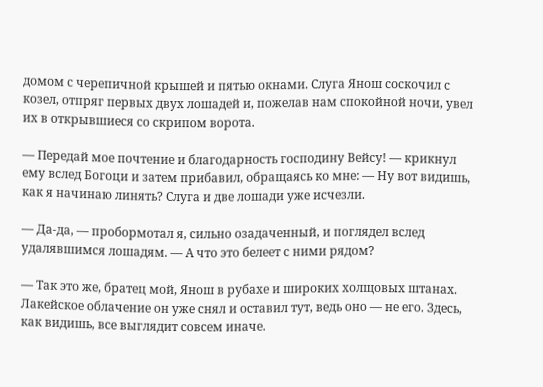домом с черепичной крышей и пятью окнами. Слуга Янош соскочил с козел, отпряг первых двух лошадей и, пожелав нам спокойной ночи, увел их в открывшиеся со скрипом ворота.

— Передай мое почтение и благодарность господину Вейсу! — крикнул ему вслед Богоци и затем прибавил, обращаясь ко мне: — Ну вот видишь, как я начинаю линять? Слуга и две лошади уже исчезли.

— Да-да, — пробормотал я, сильно озадаченный, и поглядел вслед удалявшимся лошадям. — А что это белеет с ними рядом?

— Так это же, братец мой, Янош в рубахе и широких холщовых штанах. Лакейское облачение он уже снял и оставил тут, ведь оно — не его. Здесь, как видишь, все выглядит совсем иначе.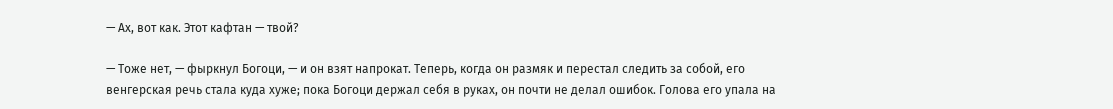— Ах, вот как. Этот кафтан — твой?

— Тоже нет, — фыркнул Богоци, — и он взят напрокат. Теперь, когда он размяк и перестал следить за собой, его венгерская речь стала куда хуже; пока Богоци держал себя в руках, он почти не делал ошибок. Голова его упала на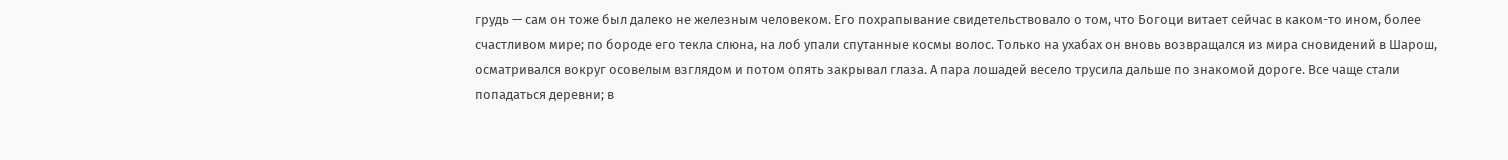грудь — сам он тоже был далеко не железным человеком. Его похрапывание свидетельствовало о том, что Богоци витает сейчас в каком-то ином, более счастливом мире; по бороде его текла слюна, на лоб упали спутанные космы волос. Только на ухабах он вновь возвращался из мира сновидений в Шарош, осматривался вокруг осовелым взглядом и потом опять закрывал глаза. А пара лошадей весело трусила дальше по знакомой дороге. Все чаще стали попадаться деревни; в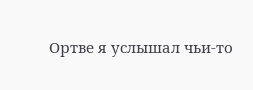Ортве я услышал чьи-то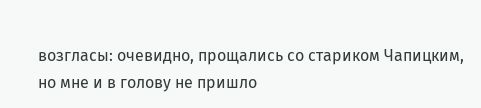возгласы: очевидно, прощались со стариком Чапицким, но мне и в голову не пришло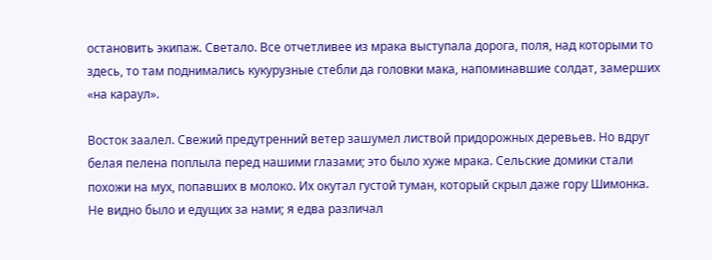остановить экипаж. Светало. Все отчетливее из мрака выступала дорога, поля, над которыми то здесь, то там поднимались кукурузные стебли да головки мака, напоминавшие солдат, замерших «на караул».

Восток заалел. Свежий предутренний ветер зашумел листвой придорожных деревьев. Но вдруг белая пелена поплыла перед нашими глазами; это было хуже мрака. Сельские домики стали похожи на мух, попавших в молоко. Их окутал густой туман, который скрыл даже гору Шимонка. Не видно было и едущих за нами; я едва различал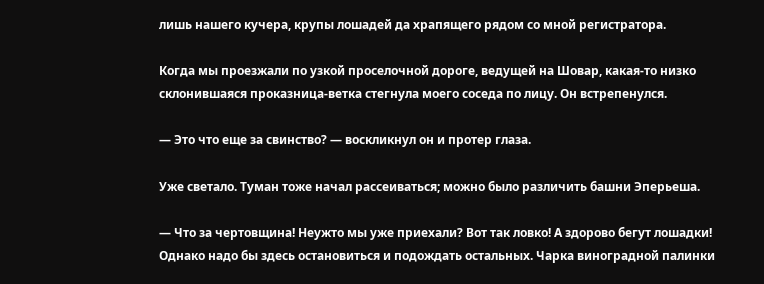лишь нашего кучера, крупы лошадей да храпящего рядом со мной регистратора.

Когда мы проезжали по узкой проселочной дороге, ведущей на Шовар, какая-то низко склонившаяся проказница-ветка стегнула моего соседа по лицу. Он встрепенулся.

— Это что еще за свинство? — воскликнул он и протер глаза.

Уже светало. Туман тоже начал рассеиваться; можно было различить башни Эперьеша.

— Что за чертовщина! Неужто мы уже приехали? Вот так ловко! А здорово бегут лошадки! Однако надо бы здесь остановиться и подождать остальных. Чарка виноградной палинки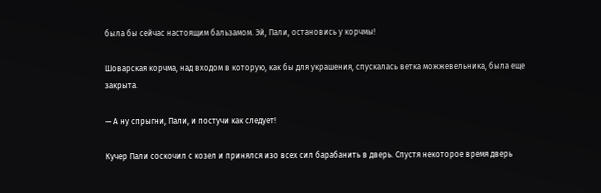была бы сейчас настоящим бальзамом. Эй, Пали, остановись у корчмы!

Шоварская корчма, над входом в которую, как бы для украшения, спускалась ветка можжевельника, была еще закрыта.

— А ну спрыгни, Пали, и постучи как следует!

Кучер Пали соскочил с козел и принялся изо всех сил барабанить в дверь. Спустя некоторое время дверь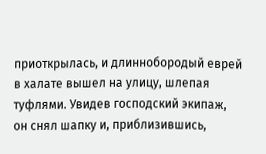приоткрылась, и длиннобородый еврей в халате вышел на улицу, шлепая туфлями. Увидев господский экипаж, он снял шапку и, приблизившись,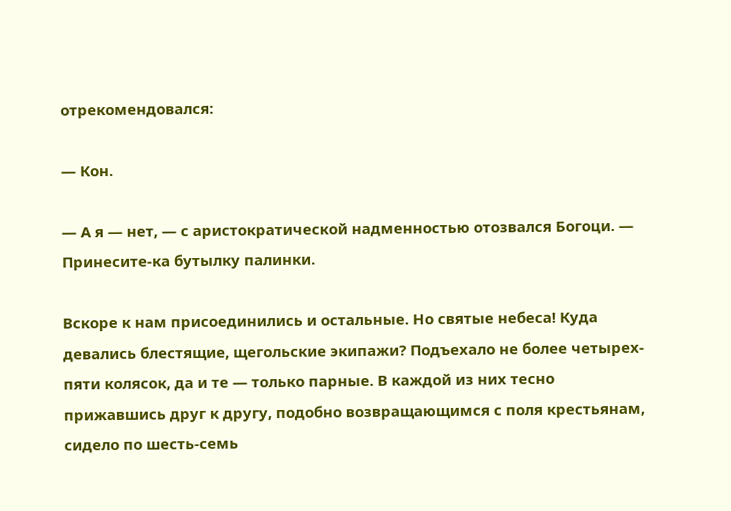отрекомендовался:

— Кон.

— А я — нет, — с аристократической надменностью отозвался Богоци. — Принесите-ка бутылку палинки.

Вскоре к нам присоединились и остальные. Но святые небеса! Куда девались блестящие, щегольские экипажи? Подъехало не более четырех-пяти колясок, да и те — только парные. В каждой из них тесно прижавшись друг к другу, подобно возвращающимся с поля крестьянам, сидело по шесть-семь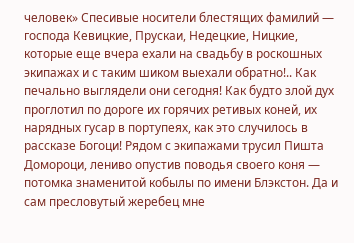человек» Спесивые носители блестящих фамилий — господа Кевицкие, Прускаи, Недецкие, Ницкие, которые еще вчера ехали на свадьбу в роскошных экипажах и с таким шиком выехали обратно!.. Как печально выглядели они сегодня! Как будто злой дух проглотил по дороге их горячих ретивых коней, их нарядных гусар в портупеях, как это случилось в рассказе Богоци! Рядом с экипажами трусил Пишта Домороци, лениво опустив поводья своего коня — потомка знаменитой кобылы по имени Блэкстон. Да и сам пресловутый жеребец мне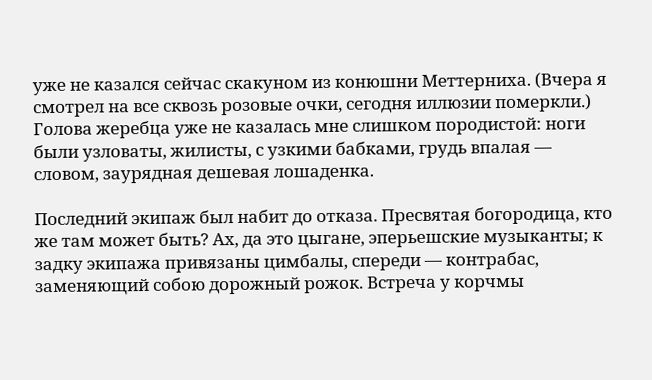уже не казался сейчас скакуном из конюшни Меттерниха. (Вчера я смотрел на все сквозь розовые очки, сегодня иллюзии померкли.) Голова жеребца уже не казалась мне слишком породистой: ноги были узловаты, жилисты, с узкими бабками, грудь впалая — словом, заурядная дешевая лошаденка.

Последний экипаж был набит до отказа. Пресвятая богородица, кто же там может быть? Ах, да это цыгане, эперьешские музыканты; к задку экипажа привязаны цимбалы, спереди — контрабас, заменяющий собою дорожный рожок. Встреча у корчмы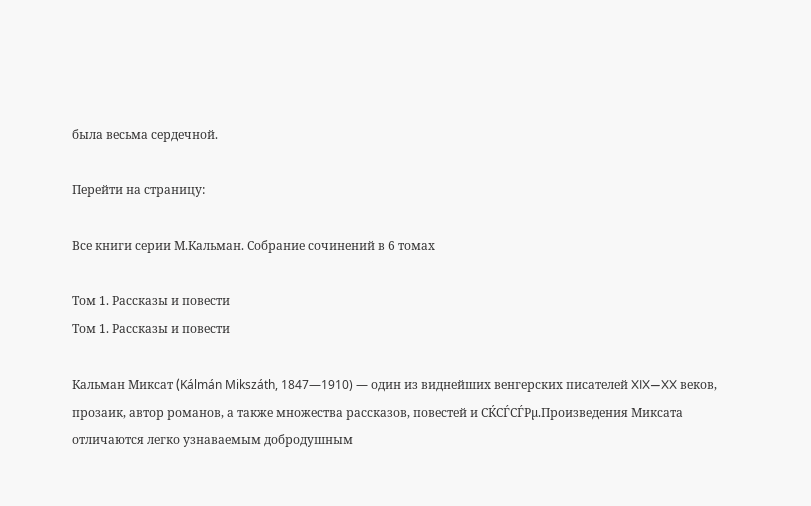была весьма сердечной.

Перейти на страницу:

Все книги серии М.Кальман. Собрание сочинений в 6 томах

Том 1. Рассказы и повести
Том 1. Рассказы и повести

Кальман Миксат (Kálmán Mikszáth, 1847―1910) — один из виднейших венгерских писателей XIX―XX веков, прозаик, автор романов, а также множества рассказов, повестей и СЌСЃСЃРµ.Произведения Миксата отличаются легко узнаваемым добродушным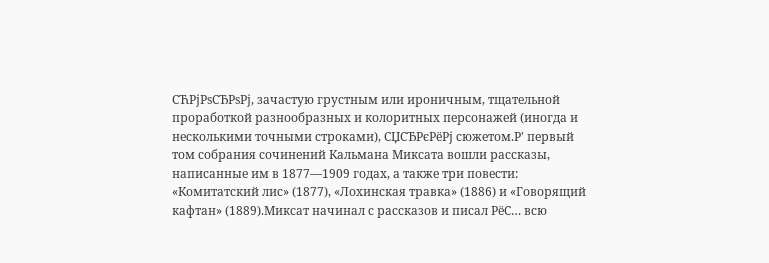СЋРјРѕСЂРѕРј, зачастую грустным или ироничным, тщательной проработкой разнообразных и колоритных персонажей (иногда и несколькими точными строками), СЏСЂРєРёРј сюжетом.Р' первый том собрания сочинений Кальмана Миксата вошли рассказы, написанные им в 1877―1909 годах, а также три повести: «Комитатский лис» (1877), «Лохинская травка» (1886) и «Говорящий кафтан» (1889).Миксат начинал с рассказов и писал РёС… всю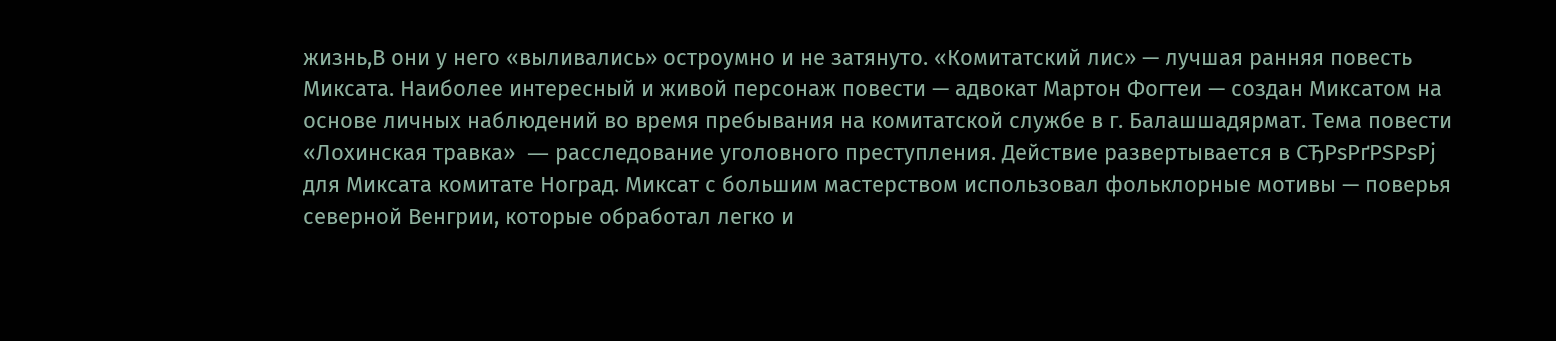жизнь,В они у него «выливались» остроумно и не затянуто. «Комитатский лис» — лучшая ранняя повесть Миксата. Наиболее интересный и живой персонаж повести — адвокат Мартон Фогтеи — создан Миксатом на основе личных наблюдений во время пребывания на комитатской службе в г. Балашшадярмат. Тема повести «Лохинская травка»  ― расследование уголовного преступления. Действие развертывается в СЂРѕРґРЅРѕРј для Миксата комитате Ноград. Миксат с большим мастерством использовал фольклорные мотивы — поверья северной Венгрии, которые обработал легко и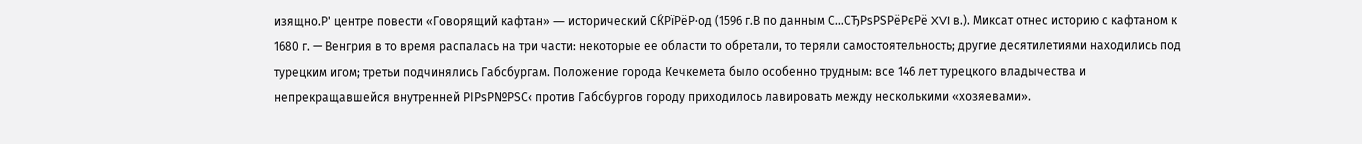изящно.Р' центре повести «Говорящий кафтан» ― исторический СЌРїРёР·од (1596 г.В по данным С…СЂРѕРЅРёРєРё XVI в.). Миксат отнес историю с кафтаном к 1680 г. — Венгрия в то время распалась на три части: некоторые ее области то обретали, то теряли самостоятельность; другие десятилетиями находились под турецким игом; третьи подчинялись Габсбургам. Положение города Кечкемета было особенно трудным: все 146 лет турецкого владычества и непрекращавшейся внутренней РІРѕР№РЅС‹ против Габсбургов городу приходилось лавировать между несколькими «хозяевами».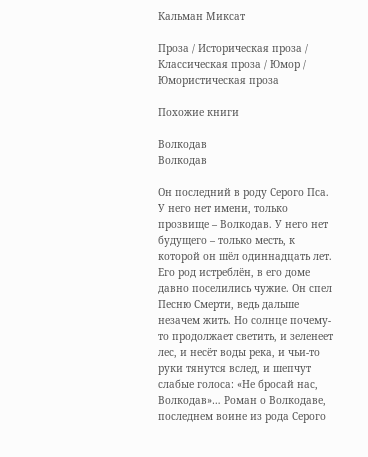Кальман Миксат

Проза / Историческая проза / Классическая проза / Юмор / Юмористическая проза

Похожие книги

Волкодав
Волкодав

Он последний в роду Серого Пса. У него нет имени, только прозвище – Волкодав. У него нет будущего – только месть, к которой он шёл одиннадцать лет. Его род истреблён, в его доме давно поселились чужие. Он спел Песню Смерти, ведь дальше незачем жить. Но солнце почему-то продолжает светить, и зеленеет лес, и несёт воды река, и чьи-то руки тянутся вслед, и шепчут слабые голоса: «Не бросай нас, Волкодав»… Роман о Волкодаве, последнем воине из рода Серого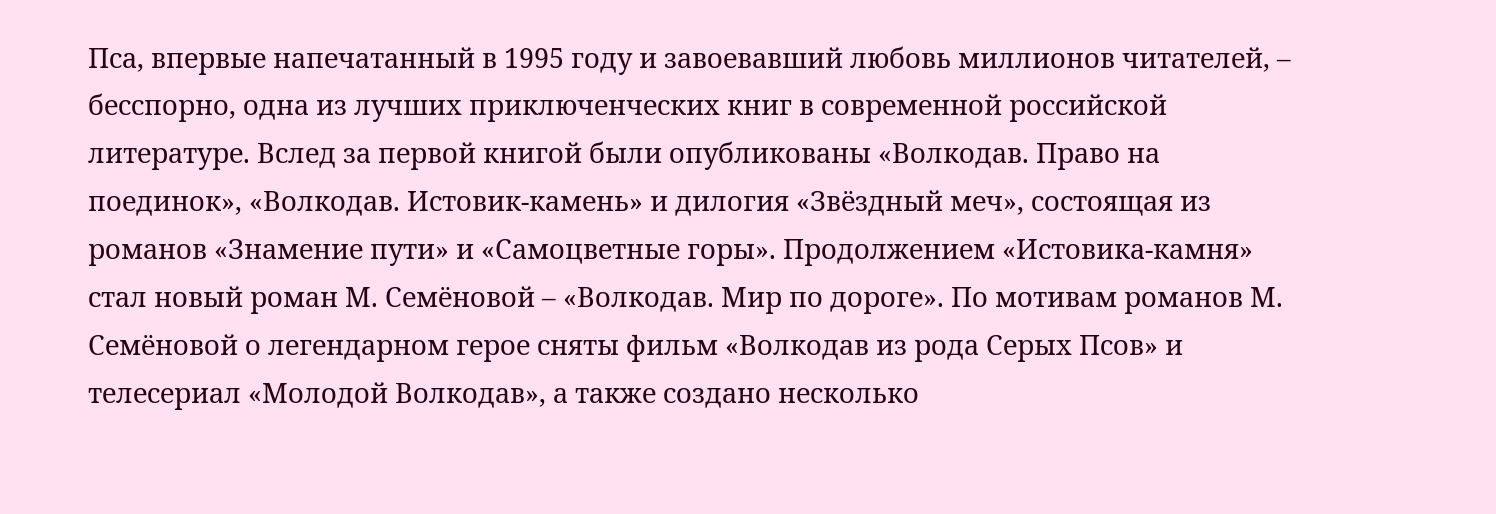Пса, впервые напечатанный в 1995 году и завоевавший любовь миллионов читателей, – бесспорно, одна из лучших приключенческих книг в современной российской литературе. Вслед за первой книгой были опубликованы «Волкодав. Право на поединок», «Волкодав. Истовик-камень» и дилогия «Звёздный меч», состоящая из романов «Знамение пути» и «Самоцветные горы». Продолжением «Истовика-камня» стал новый роман М. Семёновой – «Волкодав. Мир по дороге». По мотивам романов М. Семёновой о легендарном герое сняты фильм «Волкодав из рода Серых Псов» и телесериал «Молодой Волкодав», а также создано несколько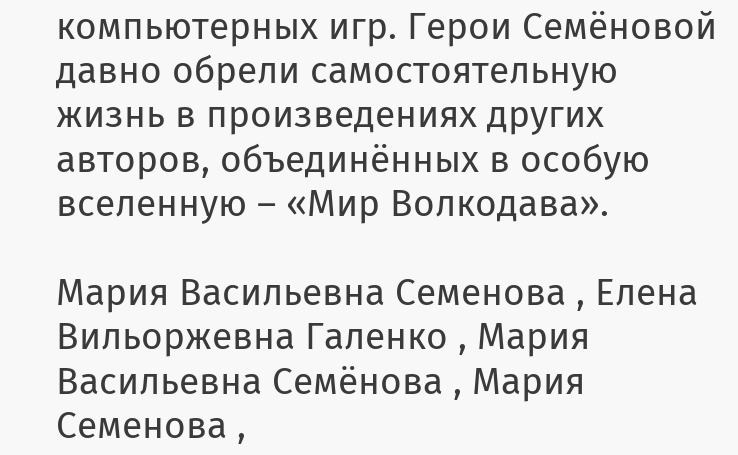компьютерных игр. Герои Семёновой давно обрели самостоятельную жизнь в произведениях других авторов, объединённых в особую вселенную – «Мир Волкодава».

Мария Васильевна Семенова , Елена Вильоржевна Галенко , Мария Васильевна Семёнова , Мария Семенова ,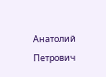Анатолий Петрович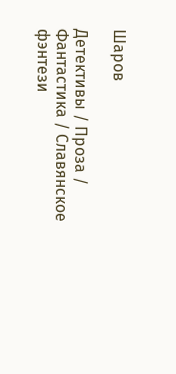Шаров

Детективы / Проза / Фантастика / Славянское фэнтези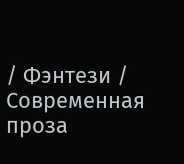/ Фэнтези / Современная проза